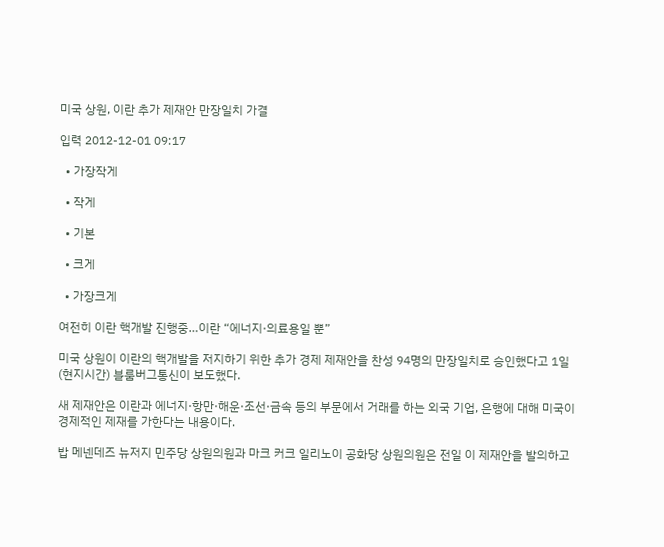미국 상원, 이란 추가 제재안 만장일치 가결

입력 2012-12-01 09:17

  • 가장작게

  • 작게

  • 기본

  • 크게

  • 가장크게

여전히 이란 핵개발 진행중…이란 “에너지·의료용일 뿐”

미국 상원이 이란의 핵개발을 저지하기 위한 추가 경제 제재안을 찬성 94명의 만장일치로 승인했다고 1일(현지시간) 블룸버그통신이 보도했다.

새 제재안은 이란과 에너지·항만·해운·조선·금속 등의 부문에서 거래를 하는 외국 기업, 은행에 대해 미국이 경제적인 제재를 가한다는 내용이다.

밥 메넨데즈 뉴저지 민주당 상원의원과 마크 커크 일리노이 공화당 상원의원은 전일 이 제재안을 발의하고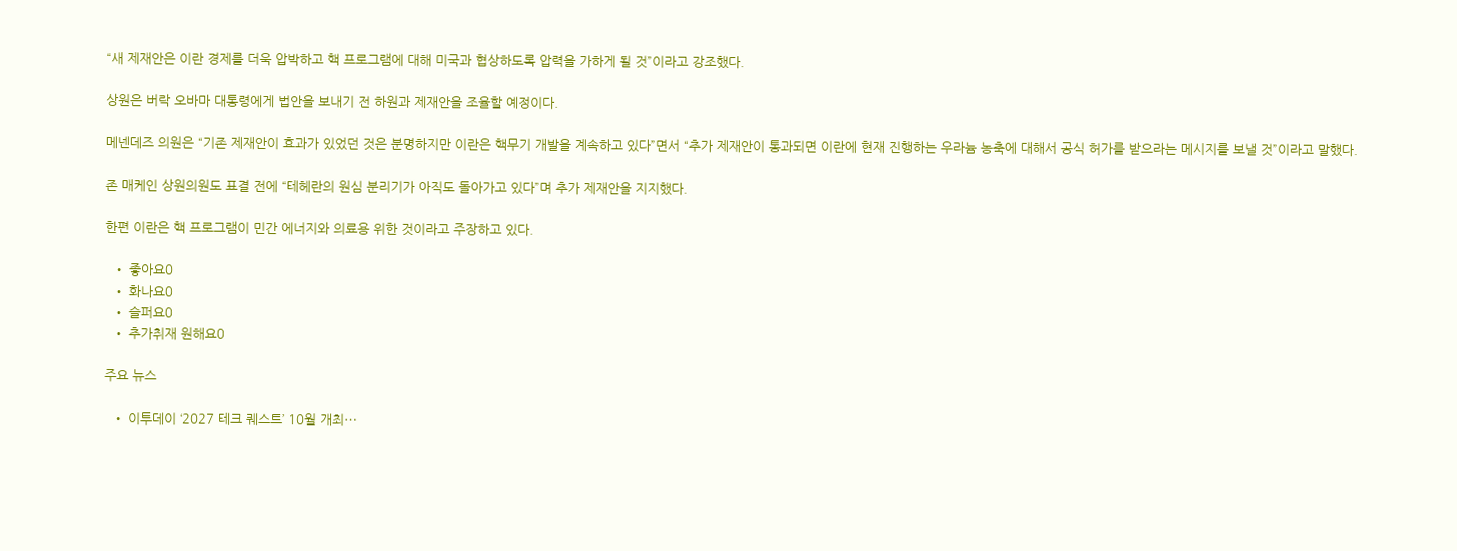“새 제재안은 이란 경제를 더욱 압박하고 핵 프로그램에 대해 미국과 협상하도록 압력을 가하게 될 것”이라고 강조했다.

상원은 버락 오바마 대통령에게 법안을 보내기 전 하원과 제재안을 조율할 예정이다.

메넨데즈 의원은 “기존 제재안이 효과가 있었던 것은 분명하지만 이란은 핵무기 개발을 계속하고 있다”면서 “추가 제재안이 통과되면 이란에 현재 진행하는 우라늄 농축에 대해서 공식 허가를 받으라는 메시지를 보낼 것”이라고 말했다.

존 매케인 상원의원도 표결 전에 “테헤란의 원심 분리기가 아직도 돌아가고 있다”며 추가 제재안을 지지했다.

한편 이란은 핵 프로그램이 민간 에너지와 의료용 위한 것이라고 주장하고 있다.

  • 좋아요0
  • 화나요0
  • 슬퍼요0
  • 추가취재 원해요0

주요 뉴스

  • 이투데이 ‘2027 테크 퀘스트’ 10월 개최⋯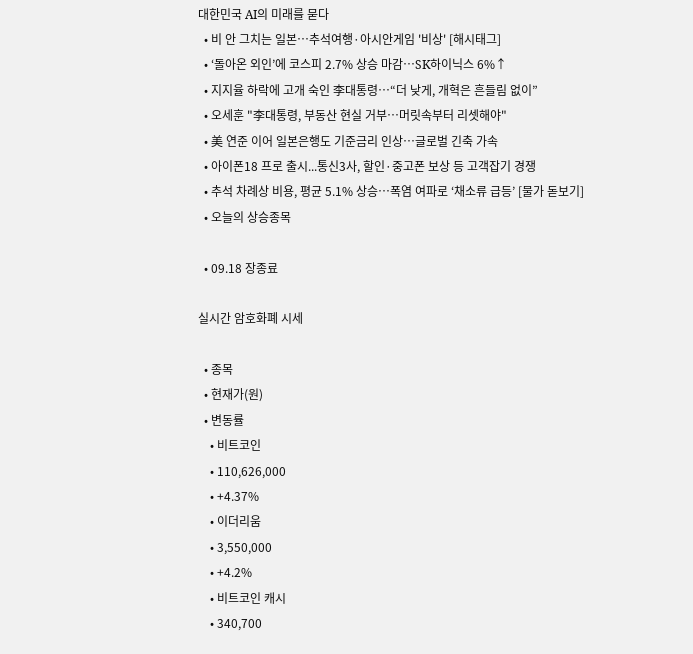대한민국 AI의 미래를 묻다
  • 비 안 그치는 일본…추석여행·아시안게임 '비상' [해시태그]
  • ‘돌아온 외인’에 코스피 2.7% 상승 마감⋯SK하이닉스 6%↑
  • 지지율 하락에 고개 숙인 李대통령⋯“더 낮게, 개혁은 흔들림 없이”
  • 오세훈 "李대통령, 부동산 현실 거부⋯머릿속부터 리셋해야"
  • 美 연준 이어 일본은행도 기준금리 인상⋯글로벌 긴축 가속
  • 아이폰18 프로 출시...통신3사, 할인·중고폰 보상 등 고객잡기 경쟁
  • 추석 차례상 비용, 평균 5.1% 상승…폭염 여파로 ‘채소류 급등’ [물가 돋보기]
  • 오늘의 상승종목

  • 09.18 장종료

실시간 암호화폐 시세

  • 종목
  • 현재가(원)
  • 변동률
    • 비트코인
    • 110,626,000
    • +4.37%
    • 이더리움
    • 3,550,000
    • +4.2%
    • 비트코인 캐시
    • 340,700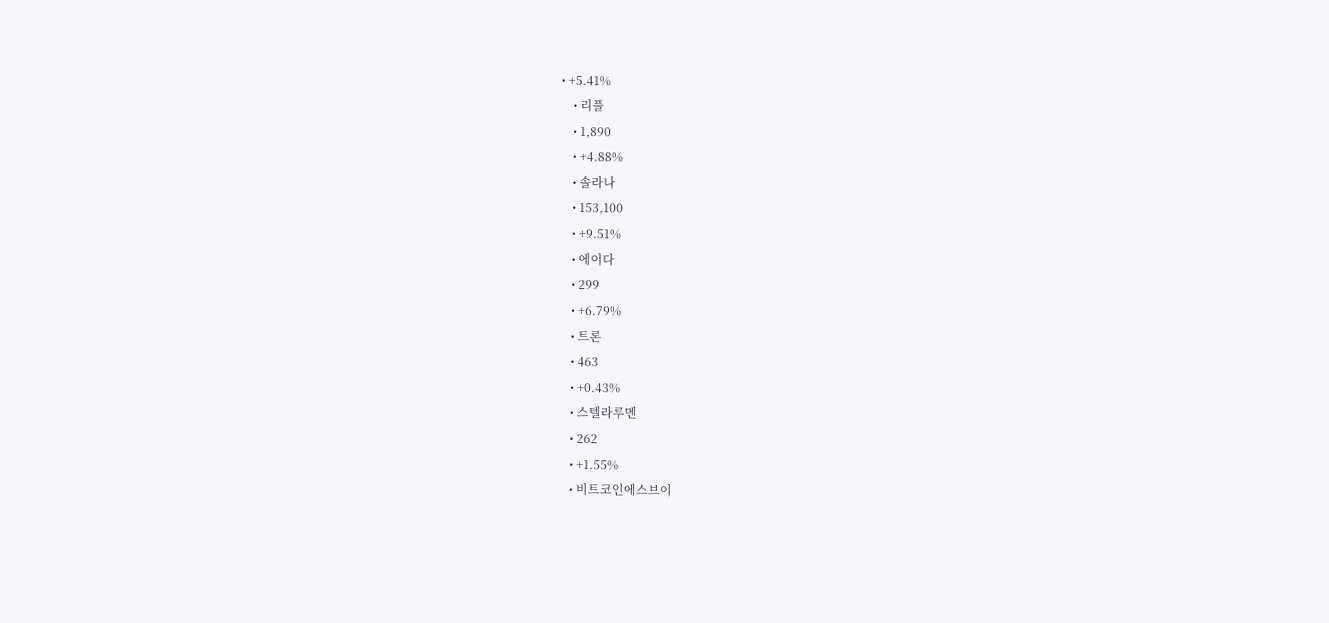• +5.41%
    • 리플
    • 1,890
    • +4.88%
    • 솔라나
    • 153,100
    • +9.51%
    • 에이다
    • 299
    • +6.79%
    • 트론
    • 463
    • +0.43%
    • 스텔라루멘
    • 262
    • +1.55%
    • 비트코인에스브이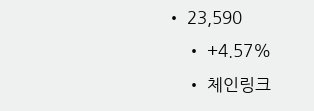• 23,590
    • +4.57%
    • 체인링크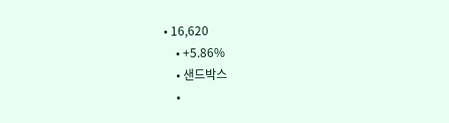• 16,620
    • +5.86%
    • 샌드박스
    •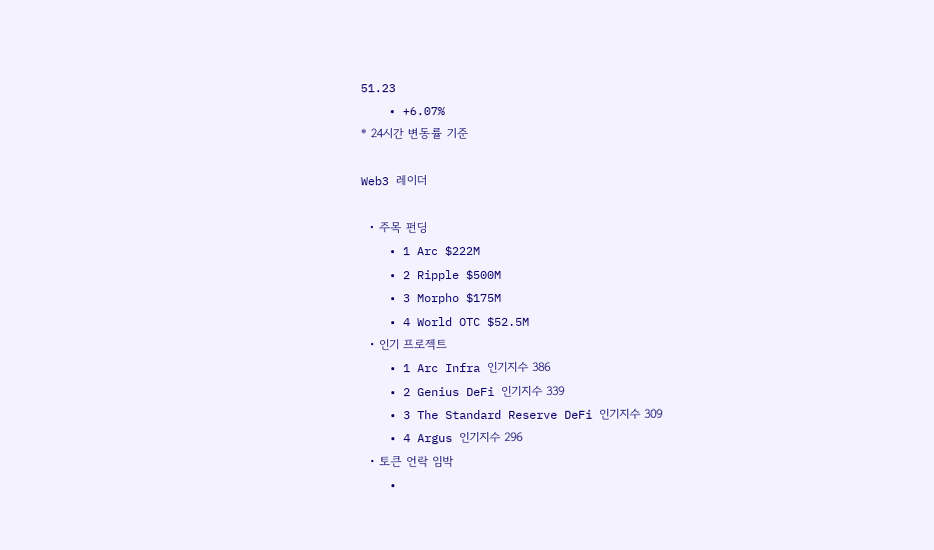51.23
    • +6.07%
* 24시간 변동률 기준

Web3 레이더

  • 주목 펀딩
    • 1 Arc $222M
    • 2 Ripple $500M
    • 3 Morpho $175M
    • 4 World OTC $52.5M
  • 인기 프로젝트
    • 1 Arc Infra 인기지수 386
    • 2 Genius DeFi 인기지수 339
    • 3 The Standard Reserve DeFi 인기지수 309
    • 4 Argus 인기지수 296
  • 토큰 언락 임박
    •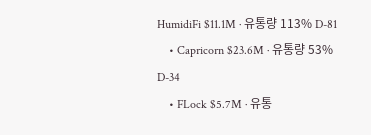HumidiFi $11.1M · 유통량 113% D-81
    • Capricorn $23.6M · 유통량 53% D-34
    • FLock $5.7M · 유통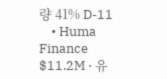량 41% D-11
    • Huma Finance $11.2M · 유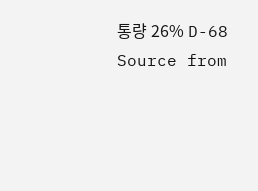통량 26% D-68
Source from